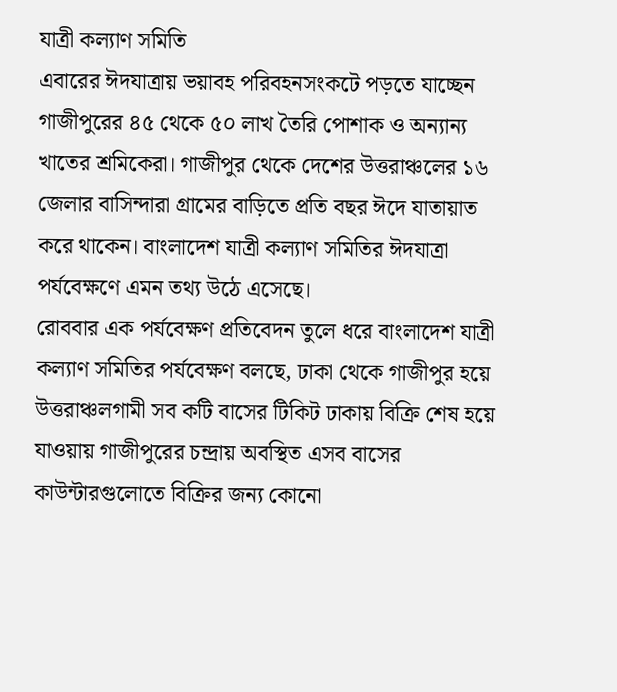যাত্রী কল্যাণ সমিতি
এবারের ঈদযাত্রায় ভয়াবহ পরিবহনসংকটে পড়তে যাচ্ছেন গাজীপুরের ৪৫ থেকে ৫০ লাখ তৈরি পোশাক ও অন্যান্য খাতের শ্রমিকেরা। গাজীপুর থেকে দেশের উত্তরাঞ্চলের ১৬ জেলার বাসিন্দারা গ্রামের বাড়িতে প্রতি বছর ঈদে যাতায়াত করে থাকেন। বাংলাদেশ যাত্রী কল্যাণ সমিতির ঈদযাত্রা পর্যবেক্ষণে এমন তথ্য উঠে এসেছে।
রোববার এক পর্যবেক্ষণ প্রতিবেদন তুলে ধরে বাংলাদেশ যাত্রী কল্যাণ সমিতির পর্যবেক্ষণ বলছে, ঢাকা থেকে গাজীপুর হয়ে উত্তরাঞ্চলগামী সব কটি বাসের টিকিট ঢাকায় বিক্রি শেষ হয়ে যাওয়ায় গাজীপুরের চন্দ্রায় অবস্থিত এসব বাসের কাউন্টারগুলোতে বিক্রির জন্য কোনো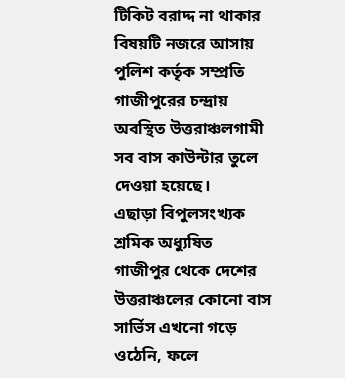টিকিট বরাদ্দ না থাকার বিষয়টি নজরে আসায় পুলিশ কর্তৃক সম্প্রতি গাজীপুরের চন্দ্রায় অবস্থিত উত্তরাঞ্চলগামী সব বাস কাউন্টার তুলে দেওয়া হয়েছে।
এছাড়া বিপুলসংখ্যক শ্রমিক অধ্যুষিত গাজীপুর থেকে দেশের উত্তরাঞ্চলের কোনো বাস সার্ভিস এখনো গড়ে ওঠেনি, ফলে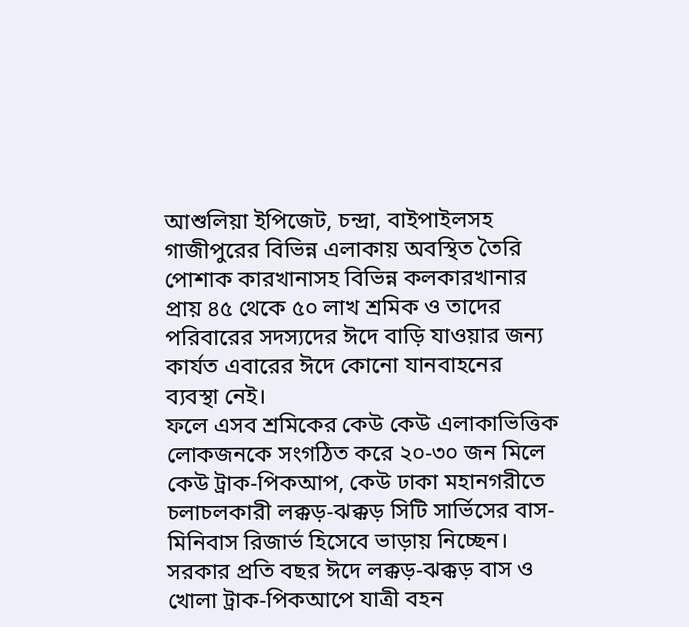আশুলিয়া ইপিজেট, চন্দ্রা, বাইপাইলসহ গাজীপুরের বিভিন্ন এলাকায় অবস্থিত তৈরি পোশাক কারখানাসহ বিভিন্ন কলকারখানার প্রায় ৪৫ থেকে ৫০ লাখ শ্রমিক ও তাদের পরিবারের সদস্যদের ঈদে বাড়ি যাওয়ার জন্য কার্যত এবারের ঈদে কোনো যানবাহনের ব্যবস্থা নেই।
ফলে এসব শ্রমিকের কেউ কেউ এলাকাভিত্তিক লোকজনকে সংগঠিত করে ২০-৩০ জন মিলে কেউ ট্রাক-পিকআপ, কেউ ঢাকা মহানগরীতে চলাচলকারী লক্কড়-ঝক্কড় সিটি সার্ভিসের বাস-মিনিবাস রিজার্ভ হিসেবে ভাড়ায় নিচ্ছেন।
সরকার প্রতি বছর ঈদে লক্কড়-ঝক্কড় বাস ও খোলা ট্রাক-পিকআপে যাত্রী বহন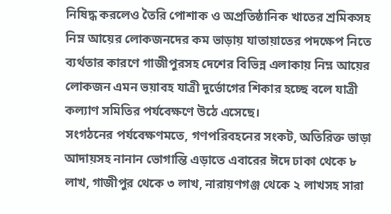নিষিদ্ধ করলেও তৈরি পোশাক ও অপ্রতিষ্ঠানিক খাতের শ্রমিকসহ নিম্ন আয়ের লোকজনদের কম ভাড়ায় যাতায়াতের পদক্ষেপ নিতে ব্যর্থতার কারণে গাজীপুরসহ দেশের বিভিন্ন এলাকায় নিম্ন আয়ের লোকজন এমন ভয়াবহ যাত্রী দুর্ভোগের শিকার হচ্ছে বলে যাত্রী কল্যাণ সমিতির পর্যবেক্ষণে উঠে এসেছে।
সংগঠনের পর্যবেক্ষণমতে, গণপরিবহনের সংকট, অতিরিক্ত ভাড়া আদায়সহ নানান ভোগান্তি এড়াতে এবারের ঈদে ঢাকা থেকে ৮ লাখ, গাজীপুর থেকে ৩ লাখ, নারায়ণগঞ্জ থেকে ২ লাখসহ সারা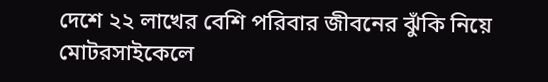দেশে ২২ লাখের বেশি পরিবার জীবনের ঝুঁকি নিয়ে মোটরসাইকেলে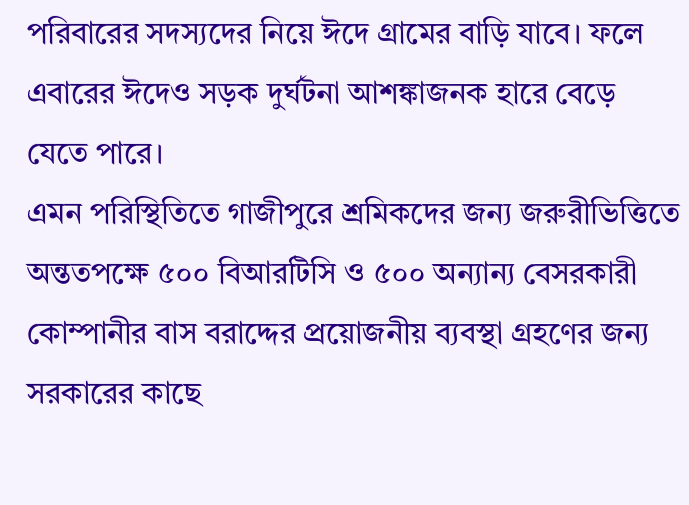পরিবারের সদস্যদের নিয়ে ঈদে গ্রামের বাড়ি যাবে। ফলে এবারের ঈদেও সড়ক দুর্ঘটনা আশঙ্কাজনক হারে বেড়ে যেতে পারে।
এমন পরিস্থিতিতে গাজীপুরে শ্রমিকদের জন্য জরুরীভিত্তিতে অন্ততপক্ষে ৫০০ বিআরটিসি ও ৫০০ অন্যান্য বেসরকারী কোম্পানীর বাস বরাদ্দের প্রয়োজনীয় ব্যবস্থা গ্রহণের জন্য সরকারের কাছে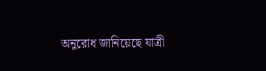অনুরোধ জানিয়েছে যাত্রী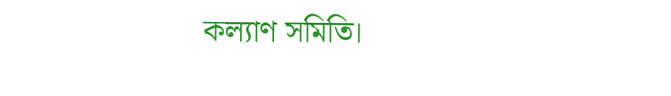কল্যাণ সমিতি।